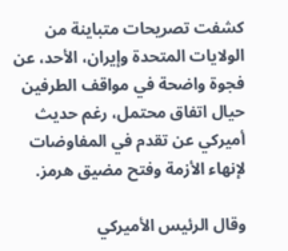كشفت تصريحات متباينة من الولايات المتحدة وإيران، الأحد، عن فجوة واضحة في مواقف الطرفين حيال اتفاق محتمل، رغم حديث أميركي عن تقدم في المفاوضات لإنهاء الأزمة وفتح مضيق هرمز.

وقال الرئيس الأميركي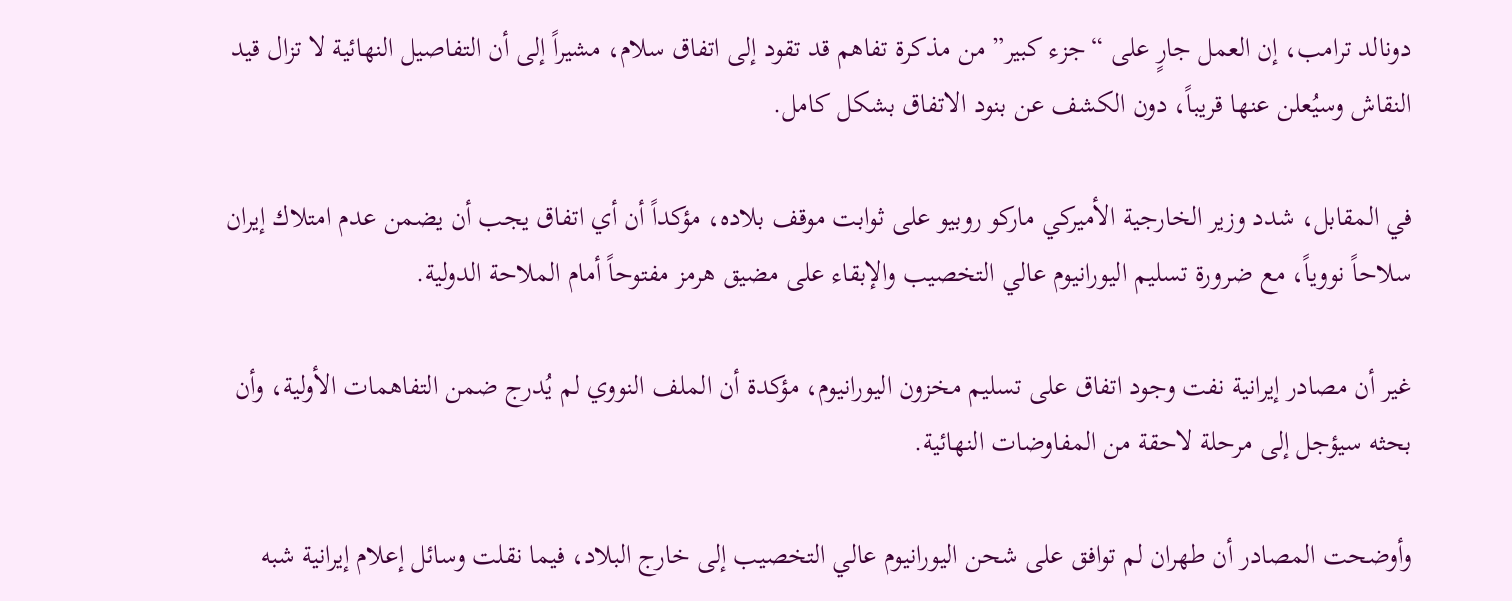دونالد ترامب، إن العمل جارٍ على “جزء كبير” من مذكرة تفاهم قد تقود إلى اتفاق سلام، مشيراً إلى أن التفاصيل النهائية لا تزال قيد النقاش وسيُعلن عنها قريباً، دون الكشف عن بنود الاتفاق بشكل كامل.

في المقابل، شدد وزير الخارجية الأميركي ماركو روبيو على ثوابت موقف بلاده، مؤكداً أن أي اتفاق يجب أن يضمن عدم امتلاك إيران سلاحاً نووياً، مع ضرورة تسليم اليورانيوم عالي التخصيب والإبقاء على مضيق هرمز مفتوحاً أمام الملاحة الدولية.

غير أن مصادر إيرانية نفت وجود اتفاق على تسليم مخزون اليورانيوم، مؤكدة أن الملف النووي لم يُدرج ضمن التفاهمات الأولية، وأن بحثه سيؤجل إلى مرحلة لاحقة من المفاوضات النهائية.

وأوضحت المصادر أن طهران لم توافق على شحن اليورانيوم عالي التخصيب إلى خارج البلاد، فيما نقلت وسائل إعلام إيرانية شبه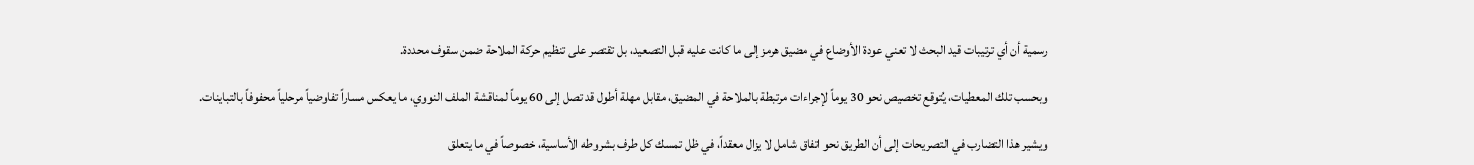رسمية أن أي ترتيبات قيد البحث لا تعني عودة الأوضاع في مضيق هرمز إلى ما كانت عليه قبل التصعيد، بل تقتصر على تنظيم حركة الملاحة ضمن سقوف محددة.

وبحسب تلك المعطيات، يُتوقع تخصيص نحو 30 يوماً لإجراءات مرتبطة بالملاحة في المضيق، مقابل مهلة أطول قد تصل إلى 60 يوماً لمناقشة الملف النووي، ما يعكس مساراً تفاوضياً مرحلياً محفوفاً بالتباينات.

ويشير هذا التضارب في التصريحات إلى أن الطريق نحو اتفاق شامل لا يزال معقداً، في ظل تمسك كل طرف بشروطه الأساسية، خصوصاً في ما يتعلق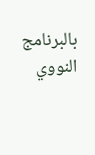بالبرنامج النووي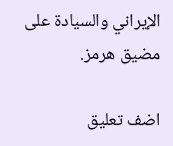الإيراني والسيادة على مضيق هرمز.

اضف تعليق